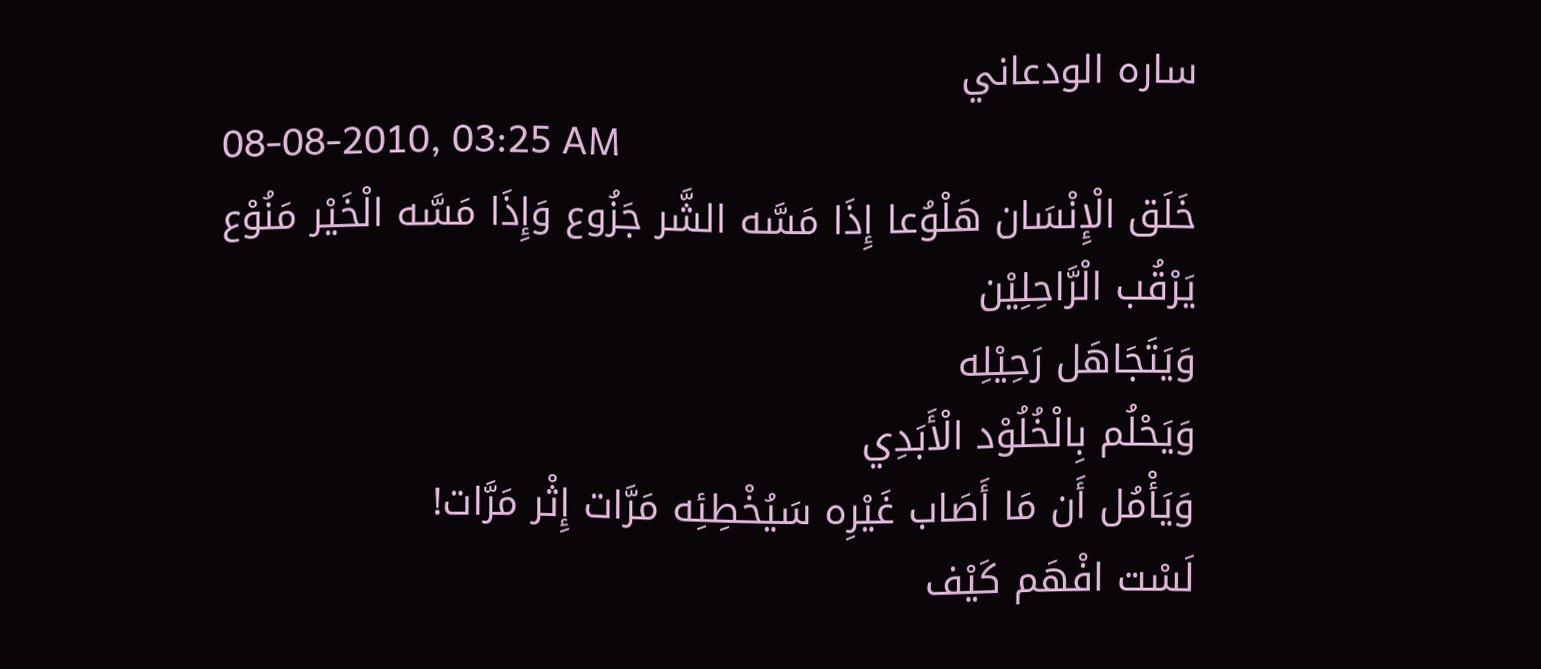ساره الودعاني
08-08-2010, 03:25 AM
خَلَق الْإِنْسَان هَلْوُعا إِذَا مَسَّه الشَّر جَزُوع وَإِذَا مَسَّه الْخَيْر مَنُوْع
يَرْقُب الْرَّاحِلِيْن
وَيَتَجَاهَل رَحِيْلِه
وَيَحْلُم بِالْخُلُوْد الْأَبَدِي
وَيَأْمُل أَن مَا أَصَاب غَيْرِه سَيُخْطِئِه مَرَّات إِثْر مَرَّات!
لَسْت افْهَم كَيْف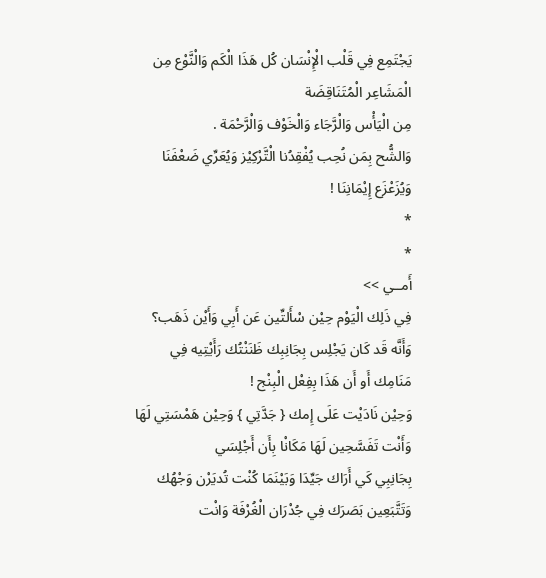يَجْتَمِع فِي قَلْب الْإِنْسَان كُل هَذَا الْكَم وَالْنَّوْع مِن الْمَشَاعِر الْمُتَنَاقِضَة
مِن الْيَأْس وَالْرَّجَاء وَالْخَوْف وَالْرَّحْمَة .
وَالشُّح بِمَن نُحِب يُفْقِدُنا الْتَّرْكِيْز وَيُعَرِّي ضَعْفَنَا وَيُزَعْزَع إِيْمَانِنَا !
*
*
أَمــي >>
فِي ذَلِك الْيَوْم حِيْن سْأَلتِّين عَن أَبِي وَأَيْن ذَهَب؟
وَأَنَّه قَد كَان يَجْلِس بِجَانِبِك ظَنَنْتُك رَأَيْتِيه فِي مَنَامِك أَو أَن هَذَا بِفِعْل الْبِنْج !
وَحِيْن نَادَيْت عَلَى إِمك { جَدَّتِي } وَحِيْن هَمْسَتِي لَهَا وَأَنْت تَفَسَّحِين لَهَا مَكَانْا بِأَن أَجْلِسَي
بِجَانِبِي كَي أَرَاك جَيِّدَا وَبَيْنَمَا كُنْت تُديَرْن وَجْهُك وَتَتَّبَعِين بَصَرَك فِي جُدْرَان الْغُرْفَة وَانْت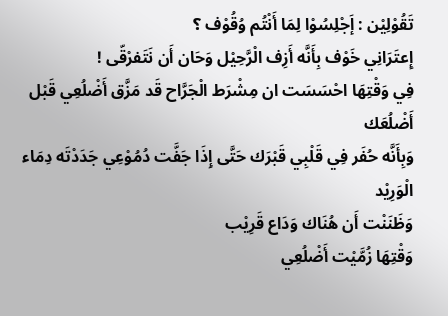تَقُوْلِيْن : إَجْلِسُوْا لِمَا أَنْتُم وُقُوْف ؟
إِعتَرَانِي خَوْف بِأَنَّه أَزِف الْرَّحِيْل وَحَان أَن نَتَفرْقّى !
فِي وَقْتِهَا احْسَسَت ان مِشْرَط الْجَرَّاح قَد مَزَّق أَضْلُعِي قَبْل أَضْلُعَك
وَبِأَنَّه حُفَر فِي قَلْبِي قَبْرَك حَتَّى إِذَا جَفَّت دُمُوْعِي جَدَدْتَه دِمَاء الْوَرِيْد
وَظَنَنْت أَن هُنَاك وَدَاع قَرِيْب
وَقْتِهَا زُمَّيْت أَضْلُعِي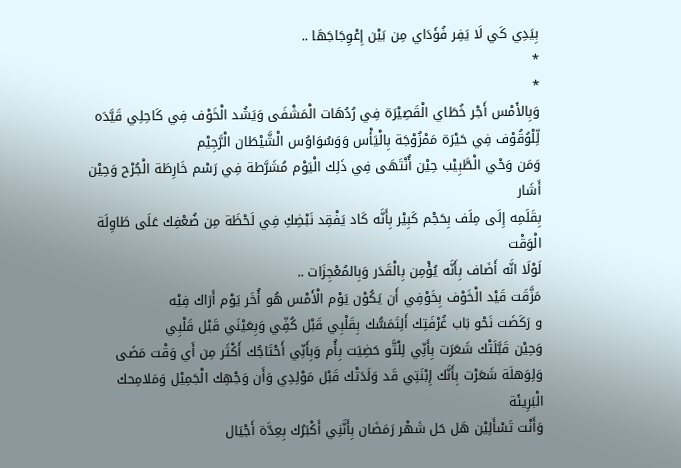بِيَدِي كَي لَا يَفِر فُؤَدَاي مِن بَيْن إِعْوِجَاجَهَا ..
*
*
وَبِالأَمْس أَجْر خُطَاي الْقَصِيْرَة فِي رُدُهَات الْمَشْفَى وَيَشُد الْخَوْف فِي كَاحِلِي قَيَّدَه
لِّلْوُقُوْف فِي حَيْرَة مَمْزُوْجَة بِالْيَأْس وَوَسُوَاوُس الْشَّيْطَان الْرَّجِيْم
وَمَن وَحْي الْطَّبِيْب حِيْن أُنْتَهَى فِي ذَلِك الْيَوْم مُشَرَّطة فِي رَسْم خَارِطَة الْجُرْح وَحِيْن أَشَار
بِقَلَمِه إِلَى مِلَف بِحَجْم كَبِيْر بِأَنَّه كَاد يَفْقِد نَبْضِكِ فِي لَحْظَة مِن ضُعْفِك عَلَى طَاوِلَة الْوَقْت
لَوْلَا انَّه أَضَاف بِأَنَّه يُؤْمِن بِالْقَدَر وَبِالمُعْجِزَات ..
مَزَّقَت قَيْد الْخَوْف بِخَوْفِي أَن يَكُوْن يَوْم الْأَمْس هُو أُخَر يَوْم أَرَاك فِيْه
و رَكَضَت نَحْو بَاب غُرْفَتِك أَلِتَمَسُّك بِقَلْبِي قَبْل كُفِّي وَبِعَيْنَي قَبْل قَلْبِي
وَحِيْن قَبَّلَتْك شَعَرَت بِأَنِّي لِلْتَّو حَضِيَت بِأُم وَبِأَنِّي أَحْتَاجُك أَكْثَر مِن أَي وَقْت مَضَى
وَلِوَهلَة شَعَرْت بِأَنَّك إِبْنَتِي قَد وَلَدَتْك قَبْل مَوْلِدِي وَأَن وَجْهِك الْجَمِيْل وَمَلامِحك الْبَرِيئَة
وَأَنْت تَسْأَلِيْن هَل حَل شَهْر رَمَضَان بِأَنَّنِي أَكْبَرُك بِعِدَّة أَجْيَال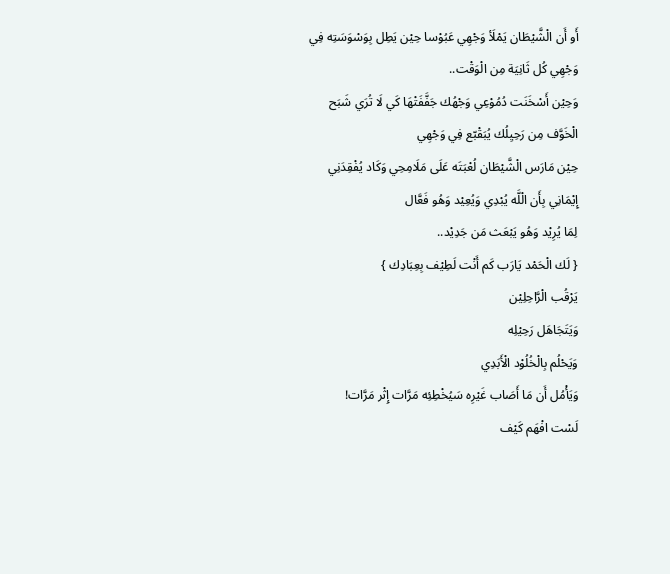أَو أَن الْشَّيْطَان يَمْلَأ وَجْهِي عَبُوْسا حِيْن يَطِل بِوَسْوَسَتِه فِي وَجْهِي كُل ثَانِيَة مِن الْوَقْت..
وَحِيْن أَسْخَنَت دُمُوْعِي وَجْهُك جَفَّفَتْهَا كَي لَا تُرَي شَبَح الْخَوَّف مِن رَحِيِلُك يُبَقْبّع فِي وَجْهِي
حِيْن مَارَس الْشَّيْطَان لُعْبَتَه عَلَى مَلَامِحِي وَكَاد يُفْقِدَنِي إِيْمَانِي بِأَن الْلَّه يُبْدِي وَيُعِيْد وَهُو فَعَّال
لِمَا يُرِيْد وَهُو يَبْعَث مَن جَدِيْد..
{ لَك الْحَمْد يَارَب كَم أَنْت لَطِيْف بِعِبَادِك }
يَرْقُب الْرَّاحِلِيْن
وَيَتَجَاهَل رَحِيْلِه
وَيَحْلُم بِالْخُلُوْد الْأَبَدِي
وَيَأْمُل أَن مَا أَصَاب غَيْرِه سَيُخْطِئِه مَرَّات إِثْر مَرَّات!
لَسْت افْهَم كَيْف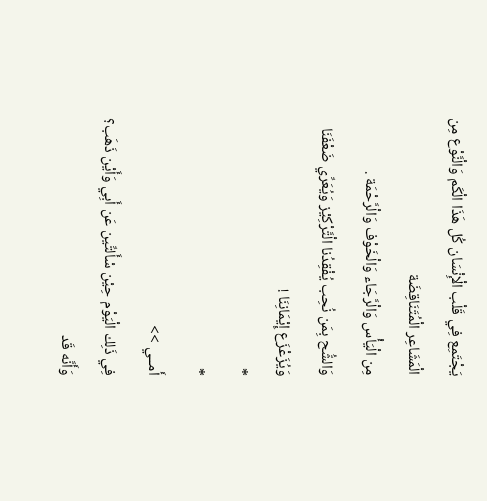يَجْتَمِع فِي قَلْب الْإِنْسَان كُل هَذَا الْكَم وَالْنَّوْع مِن الْمَشَاعِر الْمُتَنَاقِضَة
مِن الْيَأْس وَالْرَّجَاء وَالْخَوْف وَالْرَّحْمَة .
وَالشُّح بِمَن نُحِب يُفْقِدُنا الْتَّرْكِيْز وَيُعَرِّي ضَعْفَنَا وَيُزَعْزَع إِيْمَانِنَا !
*
*
أَمــي >>
فِي ذَلِك الْيَوْم حِيْن سْأَلتِّين عَن أَبِي وَأَيْن ذَهَب؟
وَأَنَّه قَد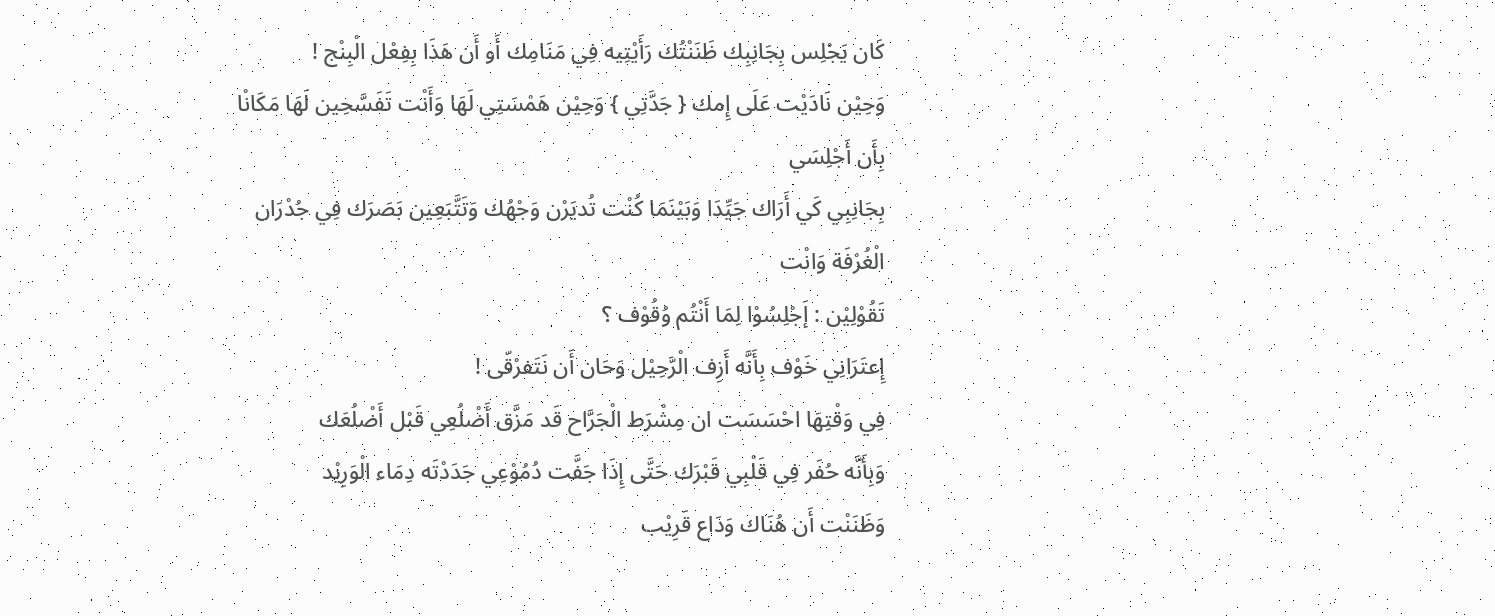كَان يَجْلِس بِجَانِبِك ظَنَنْتُك رَأَيْتِيه فِي مَنَامِك أَو أَن هَذَا بِفِعْل الْبِنْج !
وَحِيْن نَادَيْت عَلَى إِمك { جَدَّتِي } وَحِيْن هَمْسَتِي لَهَا وَأَنْت تَفَسَّحِين لَهَا مَكَانْا بِأَن أَجْلِسَي
بِجَانِبِي كَي أَرَاك جَيِّدَا وَبَيْنَمَا كُنْت تُديَرْن وَجْهُك وَتَتَّبَعِين بَصَرَك فِي جُدْرَان الْغُرْفَة وَانْت
تَقُوْلِيْن : إَجْلِسُوْا لِمَا أَنْتُم وُقُوْف ؟
إِعتَرَانِي خَوْف بِأَنَّه أَزِف الْرَّحِيْل وَحَان أَن نَتَفرْقّى !
فِي وَقْتِهَا احْسَسَت ان مِشْرَط الْجَرَّاح قَد مَزَّق أَضْلُعِي قَبْل أَضْلُعَك
وَبِأَنَّه حُفَر فِي قَلْبِي قَبْرَك حَتَّى إِذَا جَفَّت دُمُوْعِي جَدَدْتَه دِمَاء الْوَرِيْد
وَظَنَنْت أَن هُنَاك وَدَاع قَرِيْب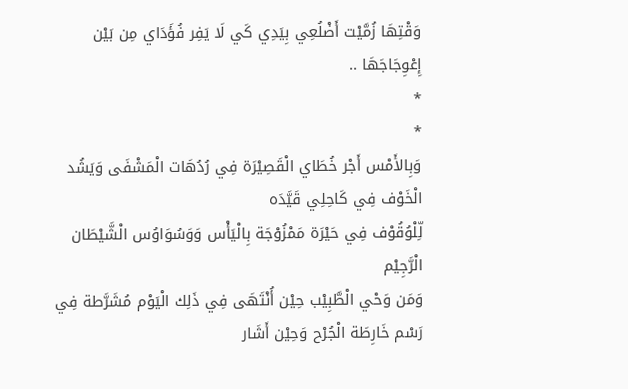وَقْتِهَا زُمَّيْت أَضْلُعِي بِيَدِي كَي لَا يَفِر فُؤَدَاي مِن بَيْن إِعْوِجَاجَهَا ..
*
*
وَبِالأَمْس أَجْر خُطَاي الْقَصِيْرَة فِي رُدُهَات الْمَشْفَى وَيَشُد الْخَوْف فِي كَاحِلِي قَيَّدَه
لِّلْوُقُوْف فِي حَيْرَة مَمْزُوْجَة بِالْيَأْس وَوَسُوَاوُس الْشَّيْطَان الْرَّجِيْم
وَمَن وَحْي الْطَّبِيْب حِيْن أُنْتَهَى فِي ذَلِك الْيَوْم مُشَرَّطة فِي رَسْم خَارِطَة الْجُرْح وَحِيْن أَشَار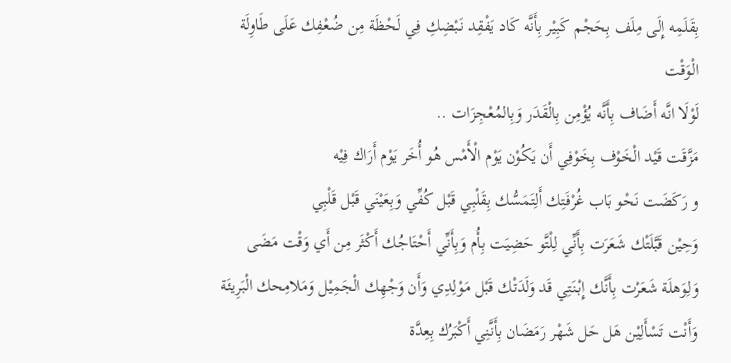بِقَلَمِه إِلَى مِلَف بِحَجْم كَبِيْر بِأَنَّه كَاد يَفْقِد نَبْضِكِ فِي لَحْظَة مِن ضُعْفِك عَلَى طَاوِلَة الْوَقْت
لَوْلَا انَّه أَضَاف بِأَنَّه يُؤْمِن بِالْقَدَر وَبِالمُعْجِزَات ..
مَزَّقَت قَيْد الْخَوْف بِخَوْفِي أَن يَكُوْن يَوْم الْأَمْس هُو أُخَر يَوْم أَرَاك فِيْه
و رَكَضَت نَحْو بَاب غُرْفَتِك أَلِتَمَسُّك بِقَلْبِي قَبْل كُفِّي وَبِعَيْنَي قَبْل قَلْبِي
وَحِيْن قَبَّلَتْك شَعَرَت بِأَنِّي لِلْتَّو حَضِيَت بِأُم وَبِأَنِّي أَحْتَاجُك أَكْثَر مِن أَي وَقْت مَضَى
وَلِوَهلَة شَعَرْت بِأَنَّك إِبْنَتِي قَد وَلَدَتْك قَبْل مَوْلِدِي وَأَن وَجْهِك الْجَمِيْل وَمَلامِحك الْبَرِيئَة
وَأَنْت تَسْأَلِيْن هَل حَل شَهْر رَمَضَان بِأَنَّنِي أَكْبَرُك بِعِدَّة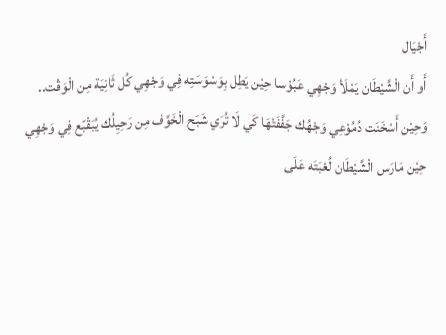أَجْيَال
أَو أَن الْشَّيْطَان يَمْلَأ وَجْهِي عَبُوْسا حِيْن يَطِل بِوَسْوَسَتِه فِي وَجْهِي كُل ثَانِيَة مِن الْوَقْت..
وَحِيْن أَسْخَنَت دُمُوْعِي وَجْهُك جَفَّفَتْهَا كَي لَا تُرَي شَبَح الْخَوَّف مِن رَحِيِلُك يُبَقْبّع فِي وَجْهِي
حِيْن مَارَس الْشَّيْطَان لُعْبَتَه عَلَى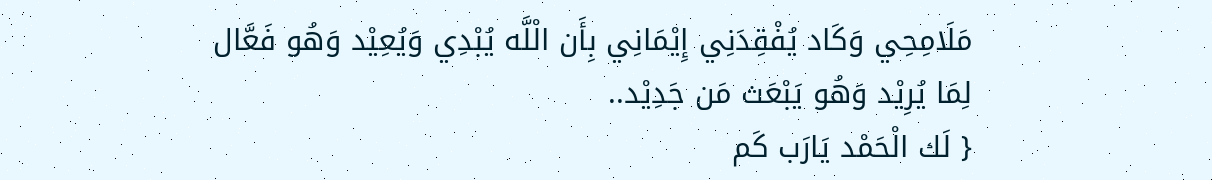مَلَامِحِي وَكَاد يُفْقِدَنِي إِيْمَانِي بِأَن الْلَّه يُبْدِي وَيُعِيْد وَهُو فَعَّال
لِمَا يُرِيْد وَهُو يَبْعَث مَن جَدِيْد..
{ لَك الْحَمْد يَارَب كَم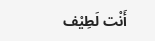أَنْت لَطِيْف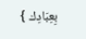بِعِبَادِك }